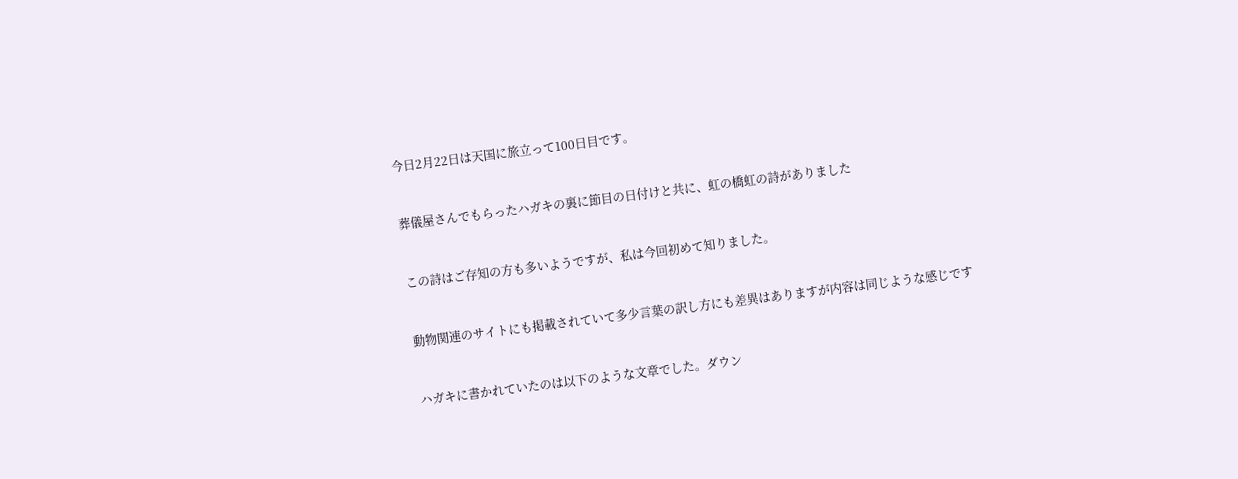今日2月22日は天国に旅立って100日目です。


葬儀屋さんでもらったハガキの裏に節目の日付けと共に、虹の橋虹の詩がありました


この詩はご存知の方も多いようですが、私は今回初めて知りました。


動物関連のサイトにも掲載されていて多少言葉の訳し方にも差異はありますが内容は同じような感じです


ハガキに書かれていたのは以下のような文章でした。ダウン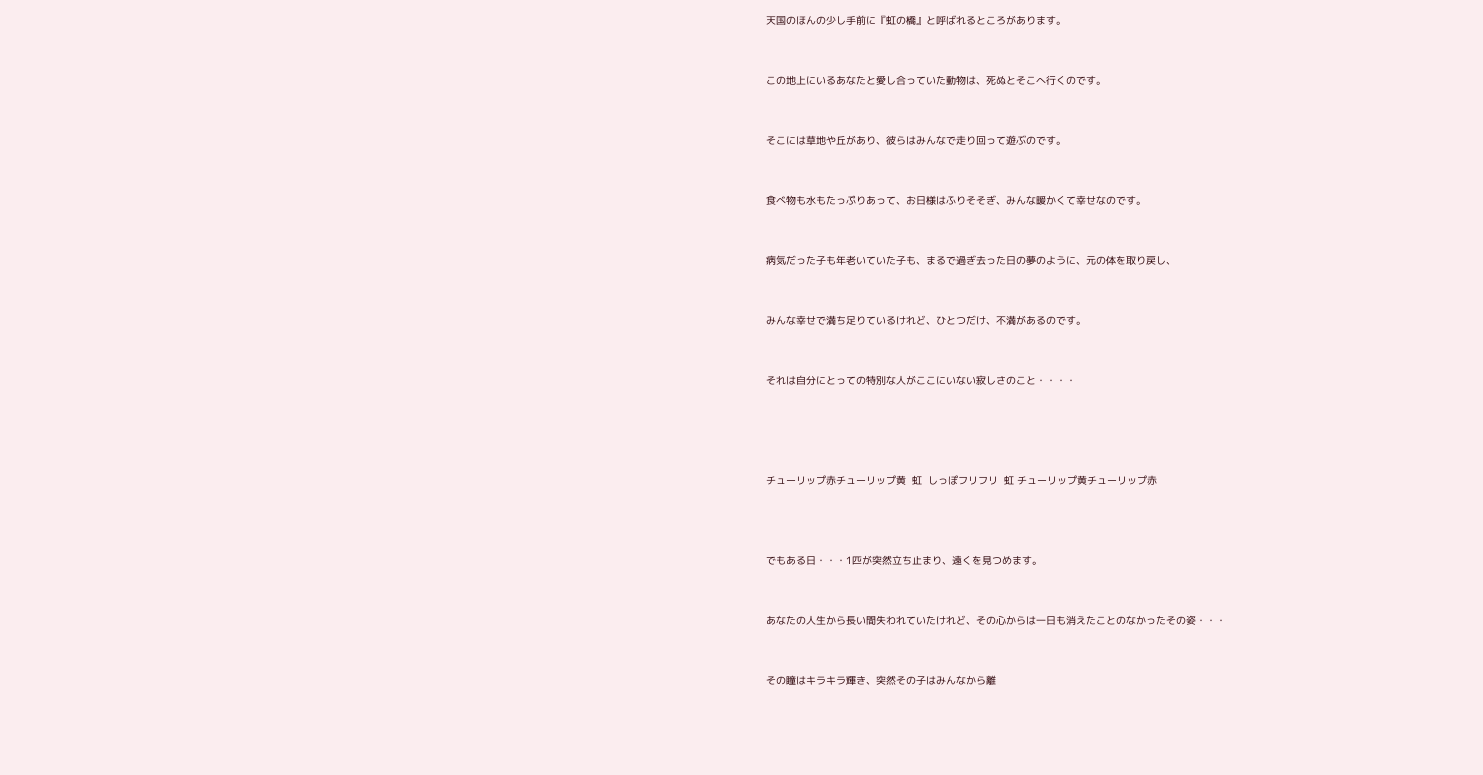天国のほんの少し手前に『虹の橋』と呼ばれるところがあります。


この地上にいるあなたと愛し合っていた動物は、死ぬとそこへ行くのです。


そこには草地や丘があり、彼らはみんなで走り回って遊ぶのです。


食べ物も水もたっぷりあって、お日様はふりそそぎ、みんな暖かくて幸せなのです。


病気だった子も年老いていた子も、まるで過ぎ去った日の夢のように、元の体を取り戻し、


みんな幸せで満ち足りているけれど、ひとつだけ、不満があるのです。


それは自分にとっての特別な人がここにいない寂しさのこと・・・・




チューリップ赤チューリップ黄  虹  しっぽフリフリ  虹 チューリップ黄チューリップ赤



でもある日・・・1匹が突然立ち止まり、遠くを見つめます。


あなたの人生から長い間失われていたけれど、その心からは一日も消えたことのなかったその姿・・・


その瞳はキラキラ輝き、突然その子はみんなから離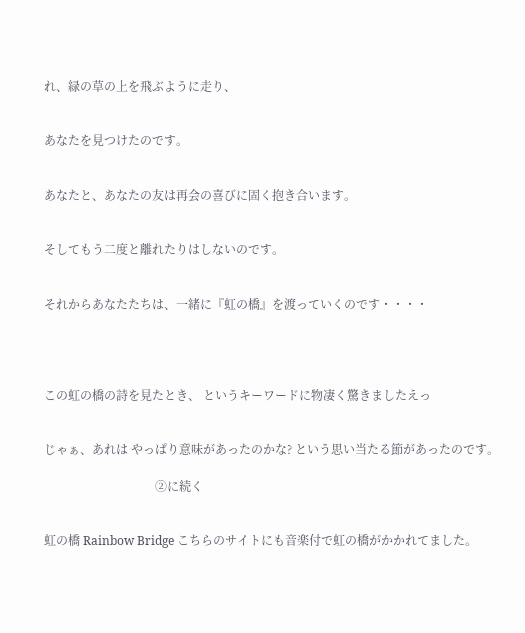れ、緑の草の上を飛ぶように走り、


あなたを見つけたのです。


あなたと、あなたの友は再会の喜びに固く抱き合います。


そしてもう二度と離れたりはしないのです。


それからあなたたちは、一緒に『虹の橋』を渡っていくのです・・・・




この虹の橋の詩を見たとき、 というキーワードに物凄く驚きましたえっ


じゃぁ、あれは やっぱり意味があったのかな? という思い当たる節があったのです。

                                     ②に続く


虹の橋 Rainbow Bridge こちらのサイトにも音楽付で虹の橋がかかれてました。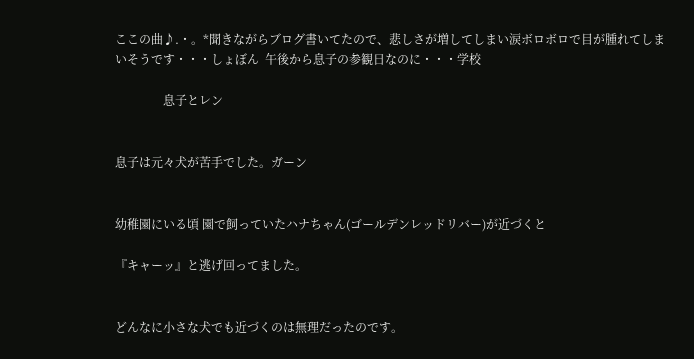ここの曲♪.・。*聞きながらブログ書いてたので、悲しさが増してしまい涙ボロボロで目が腫れてしまいそうです・・・しょぼん  午後から息子の参観日なのに・・・学校

                息子とレン


息子は元々犬が苦手でした。ガーン


幼稚園にいる頃 園で飼っていたハナちゃん(ゴールデンレッドリバー)が近づくと

『キャーッ』と逃げ回ってました。


どんなに小さな犬でも近づくのは無理だったのです。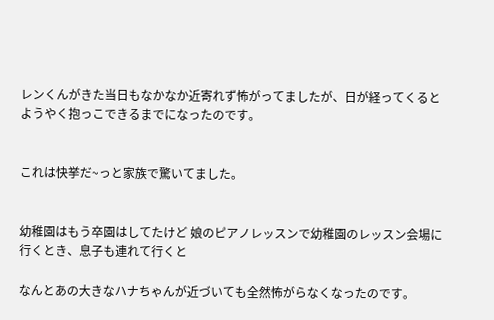レンくんがきた当日もなかなか近寄れず怖がってましたが、日が経ってくるとようやく抱っこできるまでになったのです。


これは快挙だ~っと家族で驚いてました。


幼稚園はもう卒園はしてたけど 娘のピアノレッスンで幼稚園のレッスン会場に行くとき、息子も連れて行くと

なんとあの大きなハナちゃんが近づいても全然怖がらなくなったのです。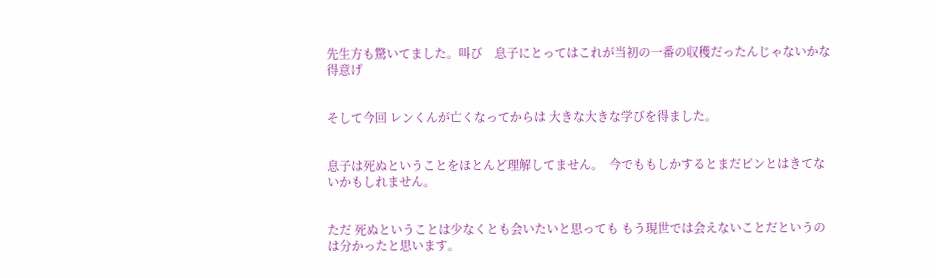先生方も驚いてました。叫び    息子にとってはこれが当初の一番の収穫だったんじゃないかな得意げ


そして今回 レンくんが亡くなってからは 大きな大きな学びを得ました。


息子は死ぬということをほとんど理解してません。  今でももしかするとまだピンとはきてないかもしれません。


ただ 死ぬということは少なくとも会いたいと思っても もう現世では会えないことだというのは分かったと思います。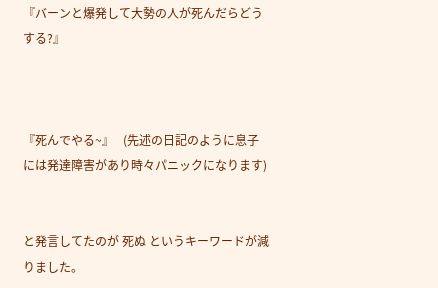『バーンと爆発して大勢の人が死んだらどうする?』



『死んでやる~』   (先述の日記のように息子には発達障害があり時々パニックになります)


と発言してたのが 死ぬ というキーワードが減りました。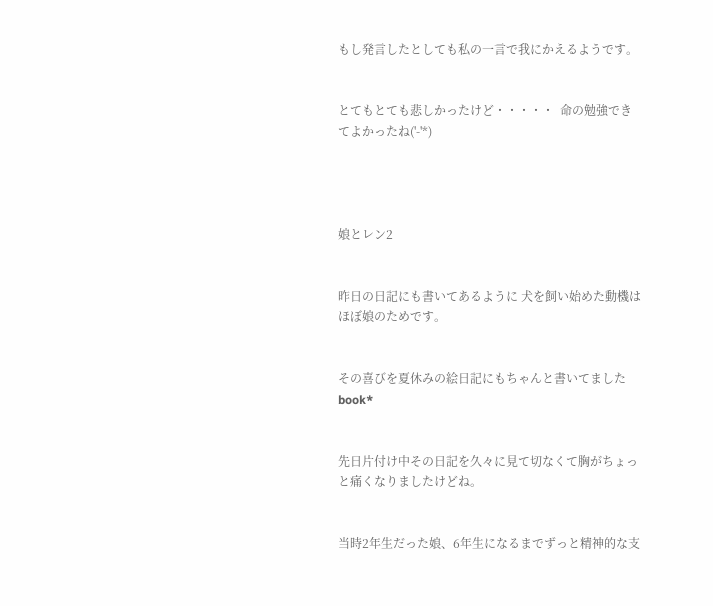もし発言したとしても私の一言で我にかえるようです。


とてもとても悲しかったけど・・・・・  命の勉強できてよかったね('-'*)




娘とレン2


昨日の日記にも書いてあるように 犬を飼い始めた動機はほぼ娘のためです。


その喜びを夏休みの絵日記にもちゃんと書いてましたbook*


先日片付け中その日記を久々に見て切なくて胸がちょっと痛くなりましたけどね。


当時2年生だった娘、6年生になるまでずっと精神的な支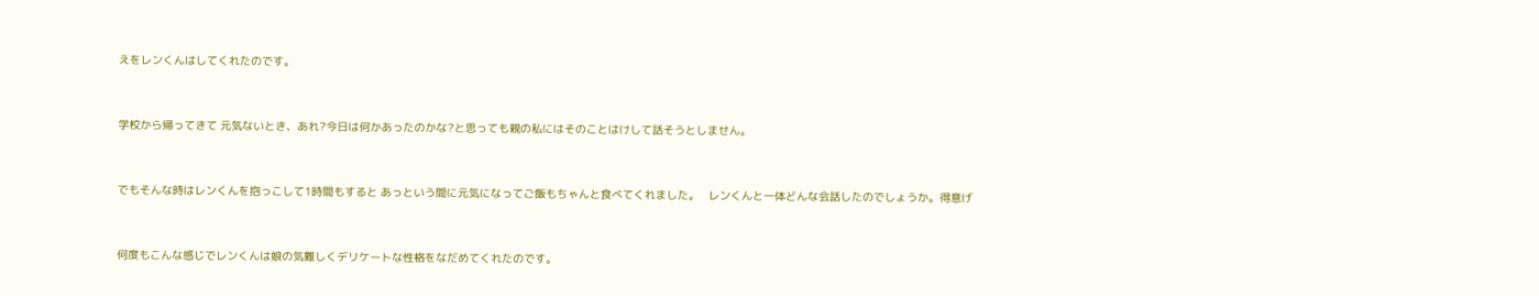えをレンくんはしてくれたのです。


学校から帰ってきて 元気ないとき、あれ?今日は何かあったのかな?と思っても親の私にはそのことはけして話そうとしません。


でもそんな時はレンくんを抱っこして1時間もすると あっという間に元気になってご飯もちゃんと食べてくれました。   レンくんと一体どんな会話したのでしょうか。得意げ


何度もこんな感じでレンくんは娘の気難しくデリケートな性格をなだめてくれたのです。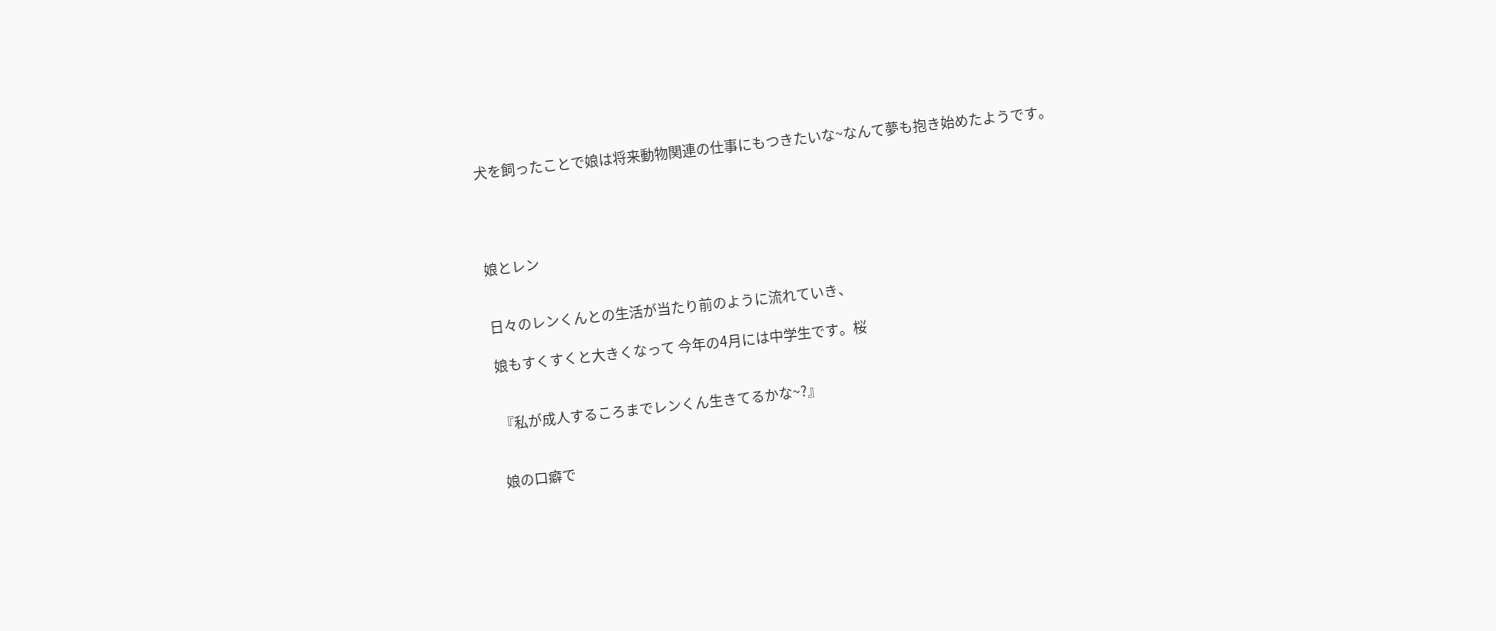犬を飼ったことで娘は将来動物関連の仕事にもつきたいな~なんて夢も抱き始めたようです。




娘とレン


日々のレンくんとの生活が当たり前のように流れていき、

娘もすくすくと大きくなって 今年の4月には中学生です。桜


『私が成人するころまでレンくん生きてるかな~?』


娘の口癖で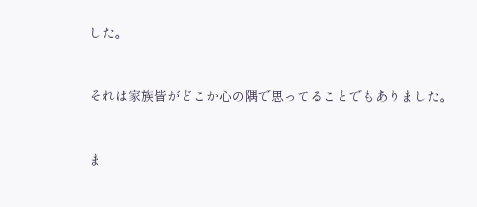した。


それは家族皆がどこか心の隅で思ってることでもありました。


ま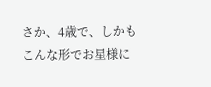さか、4歳で、しかもこんな形でお星様に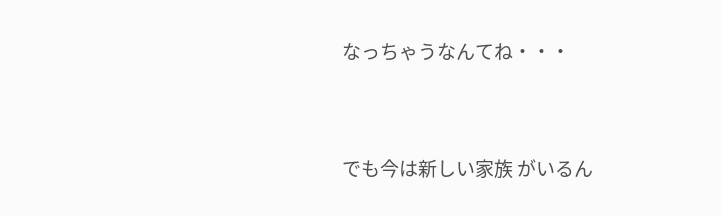なっちゃうなんてね・・・


でも今は新しい家族 がいるん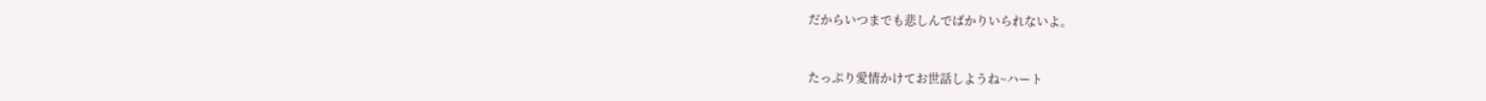だからいつまでも悲しんでばかりいられないよ。


たっぷり愛情かけてお世話しようね~ハート